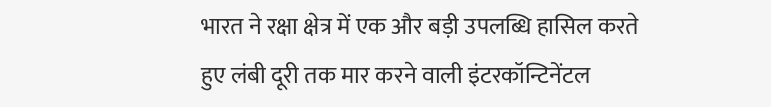भारत ने रक्षा क्षेत्र में एक और बड़ी उपलब्धि हासिल करते हुए लंबी दूरी तक मार करने वाली इंटरकॉन्टिनेंटल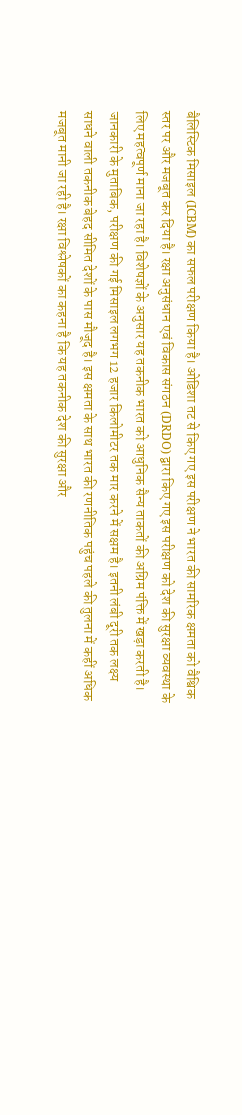बैलिस्टिक मिसाइल (ICBM) का सफल परीक्षण किया है। ओडिशा तट से किए गए इस परीक्षण ने भारत की सामरिक क्षमता को वैश्विक स्तर पर और मजबूत कर दिया है। रक्षा अनुसंधान एवं विकास संगठन (DRDO) द्वारा किए गए इस परीक्षण को देश की सुरक्षा व्यवस्था के लिए महत्वपूर्ण माना जा रहा है। विशेषज्ञों के अनुसार यह तकनीक भारत को आधुनिक सैन्य ताकतों की अग्रिम पंक्ति में खड़ा करती है।
जानकारी के मुताबिक, परीक्षण की गई मिसाइल लगभग 12 हजार किलोमीटर तक मार करने में सक्षम है। इतनी लंबी दूरी तक लक्ष्य साधने वाली तकनीक बेहद सीमित देशों के पास मौजूद है। इस क्षमता के साथ भारत की रणनीतिक पहुंच पहले की तुलना में कहीं अधिक मजबूत मानी जा रही है। रक्षा विश्लेषकों का कहना है कि यह तकनीक देश की सुरक्षा और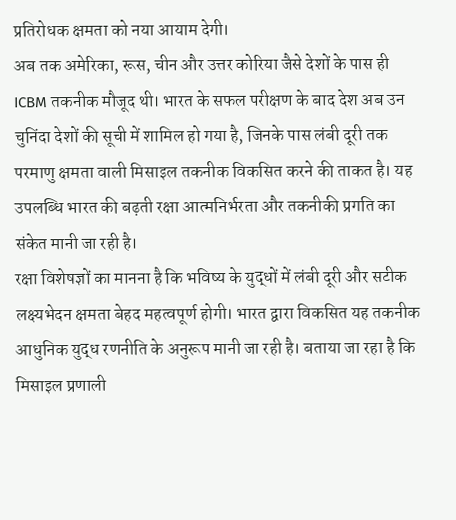प्रतिरोधक क्षमता को नया आयाम देगी।
अब तक अमेरिका, रूस, चीन और उत्तर कोरिया जैसे देशों के पास ही ICBM तकनीक मौजूद थी। भारत के सफल परीक्षण के बाद देश अब उन चुनिंदा देशों की सूची में शामिल हो गया है, जिनके पास लंबी दूरी तक परमाणु क्षमता वाली मिसाइल तकनीक विकसित करने की ताकत है। यह उपलब्धि भारत की बढ़ती रक्षा आत्मनिर्भरता और तकनीकी प्रगति का संकेत मानी जा रही है।
रक्षा विशेषज्ञों का मानना है कि भविष्य के युद्धों में लंबी दूरी और सटीक लक्ष्यभेदन क्षमता बेहद महत्वपूर्ण होगी। भारत द्वारा विकसित यह तकनीक आधुनिक युद्ध रणनीति के अनुरूप मानी जा रही है। बताया जा रहा है कि मिसाइल प्रणाली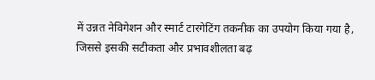में उन्नत नेविगेशन और स्मार्ट टारगेटिंग तकनीक का उपयोग किया गया है, जिससे इसकी सटीकता और प्रभावशीलता बढ़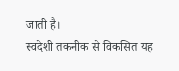जाती है।
स्वदेशी तकनीक से विकसित यह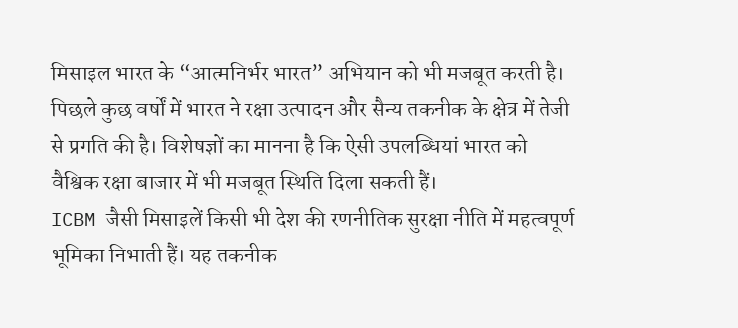मिसाइल भारत के “आत्मनिर्भर भारत” अभियान को भी मजबूत करती है। पिछले कुछ वर्षों में भारत ने रक्षा उत्पादन और सैन्य तकनीक के क्षेत्र में तेजी से प्रगति की है। विशेषज्ञों का मानना है कि ऐसी उपलब्धियां भारत को वैश्विक रक्षा बाजार में भी मजबूत स्थिति दिला सकती हैं।
ICBM जैसी मिसाइलें किसी भी देश की रणनीतिक सुरक्षा नीति में महत्वपूर्ण भूमिका निभाती हैं। यह तकनीक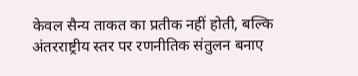केवल सैन्य ताकत का प्रतीक नहीं होती, बल्कि अंतरराष्ट्रीय स्तर पर रणनीतिक संतुलन बनाए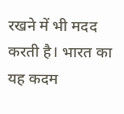रखने में भी मदद करती है। भारत का यह कदम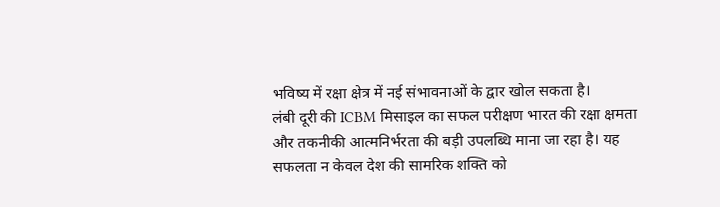भविष्य में रक्षा क्षेत्र में नई संभावनाओं के द्वार खोल सकता है।
लंबी दूरी की ICBM मिसाइल का सफल परीक्षण भारत की रक्षा क्षमता और तकनीकी आत्मनिर्भरता की बड़ी उपलब्धि माना जा रहा है। यह सफलता न केवल देश की सामरिक शक्ति को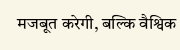मजबूत करेगी, बल्कि वैश्विक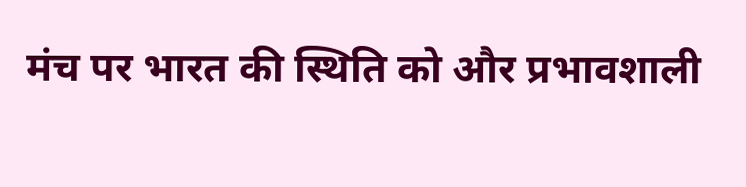मंच पर भारत की स्थिति को और प्रभावशाली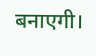बनाएगी।